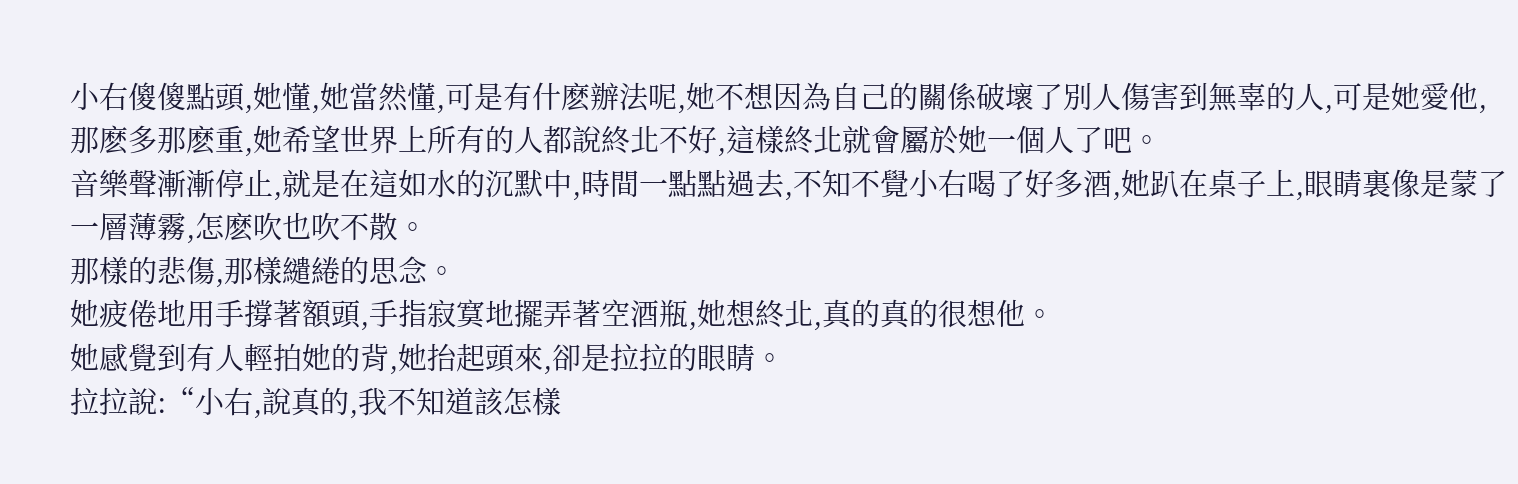小右傻傻點頭,她懂,她當然懂,可是有什麽辦法呢,她不想因為自己的關係破壞了別人傷害到無辜的人,可是她愛他,那麽多那麽重,她希望世界上所有的人都說終北不好,這樣終北就會屬於她一個人了吧。
音樂聲漸漸停止,就是在這如水的沉默中,時間一點點過去,不知不覺小右喝了好多酒,她趴在桌子上,眼睛裏像是蒙了一層薄霧,怎麽吹也吹不散。
那樣的悲傷,那樣繾綣的思念。
她疲倦地用手撐著額頭,手指寂寞地擺弄著空酒瓶,她想終北,真的真的很想他。
她感覺到有人輕拍她的背,她抬起頭來,卻是拉拉的眼睛。
拉拉說:“小右,說真的,我不知道該怎樣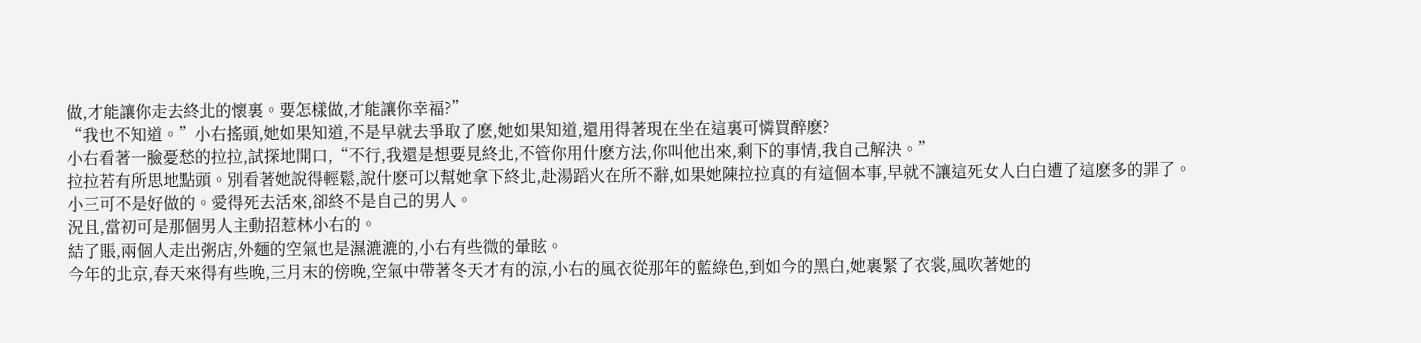做,才能讓你走去終北的懷裏。要怎樣做,才能讓你幸福?”
“我也不知道。”小右搖頭,她如果知道,不是早就去爭取了麽,她如果知道,還用得著現在坐在這裏可憐買醉麽?
小右看著一臉憂愁的拉拉,試探地開口,“不行,我還是想要見終北,不管你用什麽方法,你叫他出來,剩下的事情,我自己解決。”
拉拉若有所思地點頭。別看著她說得輕鬆,說什麽可以幫她拿下終北,赴湯蹈火在所不辭,如果她陳拉拉真的有這個本事,早就不讓這死女人白白遭了這麽多的罪了。
小三可不是好做的。愛得死去活來,卻終不是自己的男人。
況且,當初可是那個男人主動招惹林小右的。
結了賬,兩個人走出粥店,外麵的空氣也是濕漉漉的,小右有些微的暈眩。
今年的北京,春天來得有些晚,三月末的傍晚,空氣中帶著冬天才有的涼,小右的風衣從那年的藍綠色,到如今的黑白,她裹緊了衣裳,風吹著她的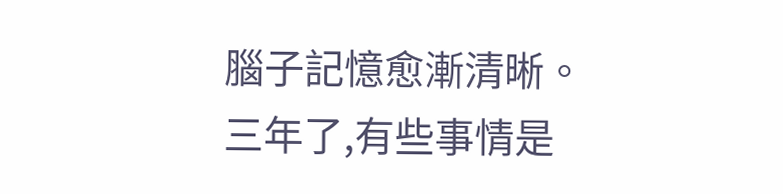腦子記憶愈漸清晰。
三年了,有些事情是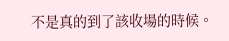不是真的到了該收場的時候。